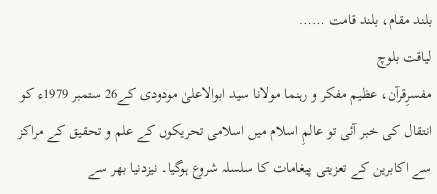بلند مقام، بلند قامت ……
لیاقت بلوچ
مفسرِقرآن، عظیم مفکر و رہنما مولانا سید ابوالاعلیٰ مودودی کے26 ستمبر 1979ء کو انتقال کی خبر آئی تو عالمِ اسلام میں اسلامی تحریکوں کے علم و تحقیق کے مراکز سے اکابرین کے تعزیتی پیغامات کا سلسلہ شروع ہوگیا۔ نیزدنیا بھر سے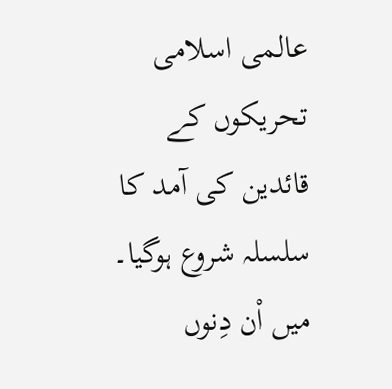عالمی اسلامی تحریکوں کے قائدین کی آمد کا سلسلہ شروع ہوگیا۔ میں اْن دِنوں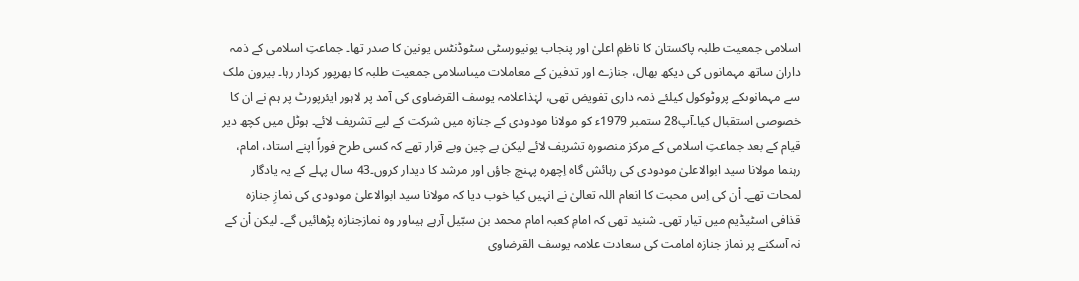اسلامی جمعیت طلبہ پاکستان کا ناظمِ اعلیٰ اور پنجاب یونیورسٹی سٹوڈنٹس یونین کا صدر تھا۔ جماعتِ اسلامی کے ذمہ داران ساتھ مہمانوں کی دیکھ بھال، جنازے اور تدفین کے معاملات میںاسلامی جمعیت طلبہ کا بھرپور کردار رہا۔ بیرون ملک سے مہمانوںکے پروٹوکول کیلئے ذمہ داری تفویض تھی، لہٰذاعلامہ یوسف القرضاوی کی آمد پر لاہور ایئرپورٹ پر ہم نے ان کا خصوصی استقبال کیا۔آپ28 ستمبر 1979ء کو مولانا مودودی کے جنازہ میں شرکت کے لیے تشریف لائے۔ ہوٹل میں کچھ دیر قیام کے بعد جماعتِ اسلامی کے مرکز منصورہ تشریف لائے لیکن بے چین وبے قرار تھے کہ کسی طرح فوراً اپنے استاد، امام، رہنما مولانا سید ابوالاعلیٰ مودودی کی رہائش گاہ اِچھرہ پہنچ جاؤں اور مرشد کا دیدار کروں۔43 سال پہلے کے یہ یادگار لمحات تھے۔ اْن کی اِس محبت کا انعام اللہ تعالیٰ نے انہیں کیا خوب دیا کہ مولانا سید ابوالاعلیٰ مودودی کی نمازِ جنازہ قذافی اسٹیڈیم میں تیار تھی۔ شنید تھی کہ امامِ کعبہ امام محمد بن سبّیل آرہے ہیںاور وہ نمازجنازہ پڑھائیں گے۔ لیکن اْن کے نہ آسکنے پر نماز جنازہ امامت کی سعادت علامہ یوسف القرضاوی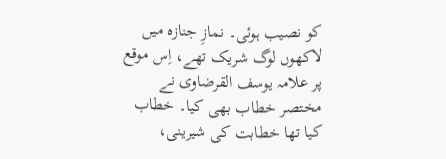کو نصیب ہوئی۔ نمازِ جنازہ میں لاکھوں لوگ شریک تھے، اِس موقع پر علامہ یوسف القرضاوی نے مختصر خطاب بھی کیا۔ خطاب کیا تھا خطابت کی شیرینی،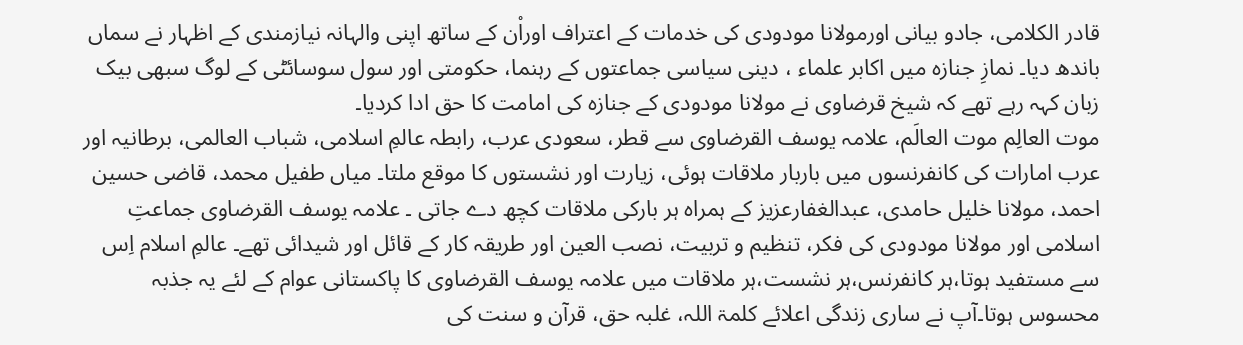قادر الکلامی، جادو بیانی اورمولانا مودودی کی خدمات کے اعتراف اوراْن کے ساتھ اپنی والہانہ نیازمندی کے اظہار نے سماں باندھ دیا۔ نمازِ جنازہ میں اکابر علماء ، دینی سیاسی جماعتوں کے رہنما، حکومتی اور سول سوسائٹی کے لوگ سبھی بیک زبان کہہ رہے تھے کہ شیخ قرضاوی نے مولانا مودودی کے جنازہ کی امامت کا حق ادا کردیا۔
موت العالِم موت العالَم، علامہ یوسف القرضاوی سے قطر، سعودی عرب، رابطہ عالمِ اسلامی، شباب العالمی، برطانیہ اور عرب امارات کی کانفرنسوں میں باربار ملاقات ہوئی، زیارت اور نشستوں کا موقع ملتا۔ میاں طفیل محمد، قاضی حسین احمد، مولانا خلیل حامدی، عبدالغفارعزیز کے ہمراہ ہر بارکی ملاقات کچھ دے جاتی ۔ علامہ یوسف القرضاوی جماعتِ اسلامی اور مولانا مودودی کی فکر، تنظیم و تربیت، نصب العین اور طریقہ کار کے قائل اور شیدائی تھے۔ عالمِ اسلام اِس سے مستفید ہوتا،ہر کانفرنس،ہر نشست،ہر ملاقات میں علامہ یوسف القرضاوی کا پاکستانی عوام کے لئے یہ جذبہ محسوس ہوتا۔آپ نے ساری زندگی اعلائے کلمۃ اللہ، غلبہ حق، قرآن و سنت کی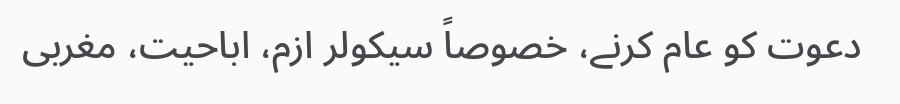دعوت کو عام کرنے، خصوصاً سیکولر ازم، اباحیت، مغربی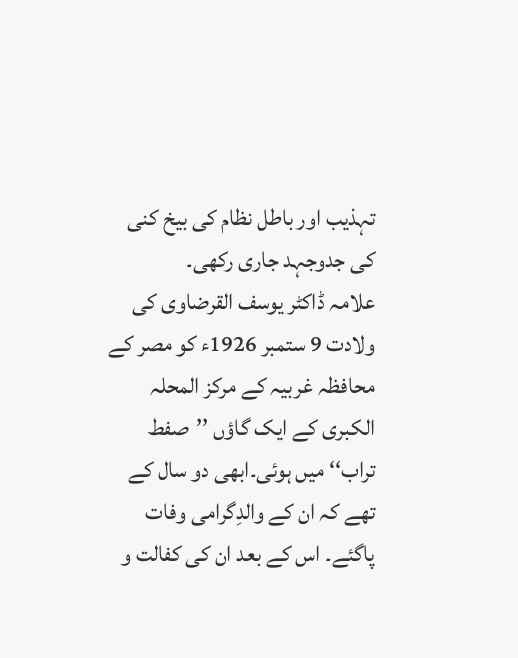تہذیب اور باطل نظام کی بیخ کنی کی جدوجہد جاری رکھی۔
علامہ ڈاکٹر یوسف القرضاوی کی ولادت 9 ستمبر 1926ء کو مصر کے محافظہ غربیہ کے مرکز المحلہ الکبری کے ایک گاؤں ’’صفط تراب‘‘ میں ہوئی۔ابھی دو سال کے تھے کہ ان کے والدِگرامی وفات پاگئے۔ اس کے بعد ان کی کفالت و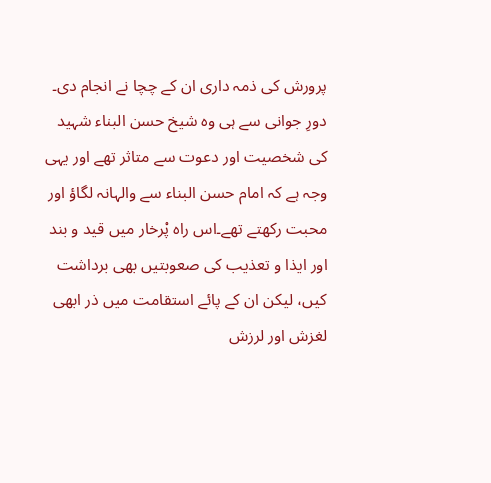پرورش کی ذمہ داری ان کے چچا نے انجام دی۔ دورِ جوانی سے ہی وہ شیخ حسن البناء شہید کی شخصیت اور دعوت سے متاثر تھے اور یہی وجہ ہے کہ امام حسن البناء سے والہانہ لگاؤ اور محبت رکھتے تھے۔اس راہ پْرخار میں قید و بند اور ایذا و تعذیب کی صعوبتیں بھی برداشت کیں، لیکن ان کے پائے استقامت میں ذر ابھی لغزش اور لرزش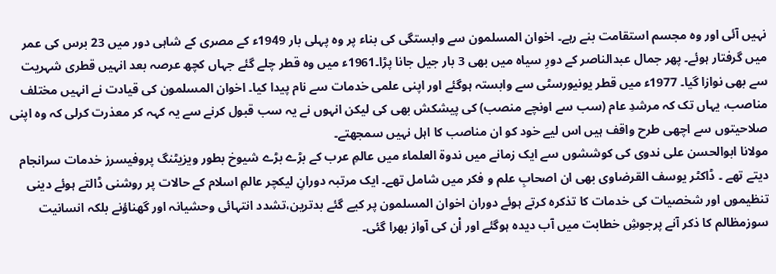نہیں آئی اور وہ مجسم استقامت بنے رہے۔ اخوان المسلمون سے وابستگی کی بناء پر وہ پہلی بار 1949ء کے مصری کے شاہی دور میں 23 برس کی عمر میں گرفتار ہوئے۔ پھر جمال عبدالناصر کے دورِ سیاہ میں بھی 3 بار جیل جانا پڑا۔1961ء میں وہ قطر چلے گئے جہاں کچھ عرصہ بعد انہیں قطری شہریت سے بھی نوازا گیا۔ 1977ء میں قطر یونیورسٹی سے وابستہ ہوگئے اور اپنی علمی خدمات سے نام پیدا کیا۔ اخوان المسلمون کی قیادت نے انہیں مختلف مناصب، یہاں تک کہ مرشدِ عام (سب سے اونچے منصب) کی پیشکش بھی کی لیکن انہوں نے یہ سب قبول کرنے سے یہ کہہ کر معذرت کرلی کہ وہ اپنی صلاحیتوں سے اچھی طرح واقف ہیں اس لیے خود کو ان مناصب کا اہل نہیں سمجھتے۔
مولانا ابوالحسن علی ندوی کی کوششوں سے ایک زمانے میں ندوۃ العلماء میں عالمِ عرب کے بڑے بڑے شیوخ بطور ویزیٹنگ پروفیسرز خدمات سرانجام دیتے تھے ۔ ڈاکٹر یوسف القرضاوی بھی ان اصحابِ علم و فکر میں شامل تھے۔ ایک مرتبہ دورانِ لیکچر عالمِ اسلام کے حالات پر روشنی ڈالتے ہوئے دینی تنظیموں اور شخصیات کی خدمات کا تذکرہ کرتے ہوئے دوران اخوان المسلمون پر کیے گئے بدترین،تشدد انتہائی وحشیانہ اور گھناؤنے بلکہ انسانیت سوزمظالم کا ذکر آنے پرجوشِ خطابت میں آب دیدہ ہوگئے اور اْن کی آواز بھرا گئی۔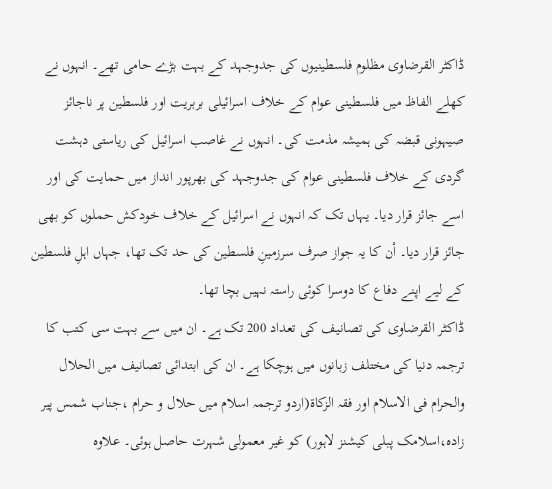ڈاکٹر القرضاوی مظلوم فلسطینیوں کی جدوجہد کے بہت بڑے حامی تھے۔ انہوں نے کھلے الفاظ میں فلسطینی عوام کے خلاف اسرائیلی بربریت اور فلسطین پر ناجائز صیہونی قبضہ کی ہمیشہ مذمت کی۔ انہوں نے غاصب اسرائیل کی ریاستی دہشت گردی کے خلاف فلسطینی عوام کی جدوجہد کی بھرپور انداز میں حمایت کی اور اسے جائز قرار دیا۔ یہاں تک کہ انہوں نے اسرائیل کے خلاف خودکش حملوں کو بھی جائز قرار دیا۔ اْن کا یہ جواز صرف سرزمینِ فلسطین کی حد تک تھا، جہاں اہلِ فلسطین کے لیے اپنے دفاع کا دوسرا کوئی راستہ نہیں بچا تھا۔
ڈاکٹر القرضاوی کی تصانیف کی تعداد 200 تک ہے۔ ان میں سے بہت سی کتب کا ترجمہ دنیا کی مختلف زبانوں میں ہوچکا ہے۔ ان کی ابتدائی تصانیف میں الحلال والحرام فی الاسلام اور فقہ الزکاۃ(اردو ترجمہ اسلام میں حلال و حرام ،جناب شمس پیر زادہ،اسلامک پبلی کیشنز لاہور) کو غیر معمولی شہرت حاصل ہوئی۔ علاوہ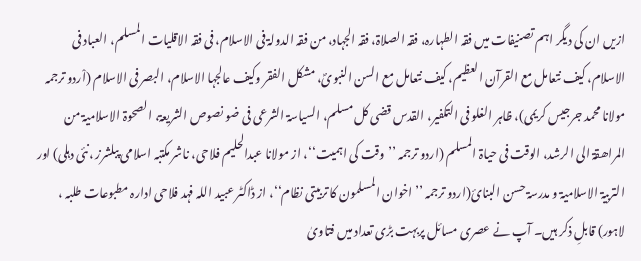ازیں ان کی دیگر اہم تصنیفات میں فقہ الطہارہ، فقہ الصلاۃ، فقہ الجہاد، من فقہ الدولۃ فی الاسلام، فی فقہ الاقلیات المسلم، العباد فی الاسلام، کیف نتعامل مع القرآن العظیم، کیف نتعامل مع السن النبویؐ، مشکل الفقر وکیف عالجہا الاسلام، البصر فی الاسلام (اْردو ترجمہ مولانا محمد جرجیس کریمی)، ظاہر الغلو فی التکفیر، القدس قضی کل مسلم، السیاسۃ الشرعی فی ضو نصوص الشریعۃ، الصحوۃ الاسلامیۃ من المراھقۃ الی الرشد، الوقت فی حیاۃ المسلم (اردو ترجمہ ’’وقت کی اہمیت‘‘، از مولانا عبدالحلیم فلاحی، ناشر مکتبہ اسلامی پبلشرز ،نئی دہلی) اور التربیۃ الاسلامیۃ و مدرسۃ حسن البنائ(اردو ترجمہ ’’اخوان المسلمون کا تربیتی نظام‘‘، از ڈاکٹر عبید اللہ فہد فلاحی ادارہ مطبوعات طلبہ ، لاہور) قابلِ ذکر ہیں۔ آپ نے عصری مسائل پربہت بڑی تعداد میں فتاویٰ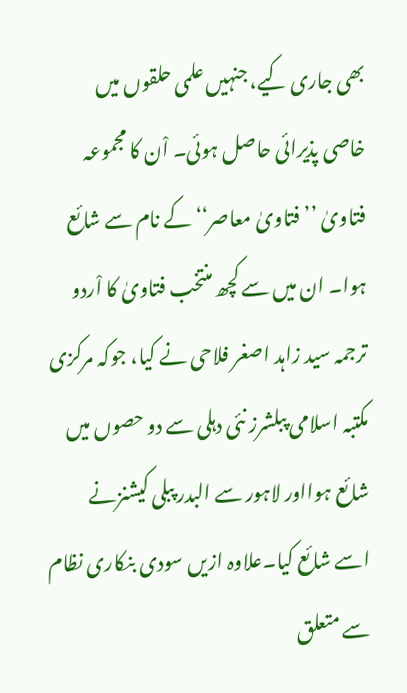بھی جاری کیے، جنہیں علمی حلقوں میں خاصی پذیرائی حاصل ہوئی۔ اْن کا مجموعہ فتاویٰ ’’فتاویٰ معاصر‘‘ کے نام سے شائع ہوا۔ ان میں سے کچھ منتخب فتاویٰ کا اْردو ترجمہ سید زاہد اصغر فلاحی نے کیا، جوکہ مرکزی مکتبہ اسلامی پبلشرز نئی دہلی سے دو حصوں میں شائع ہوااور لاہور سے البدر پبلی کیشنزنے اسے شائع کیا۔علاوہ ازیں سودی بنکاری نظام سے متعلق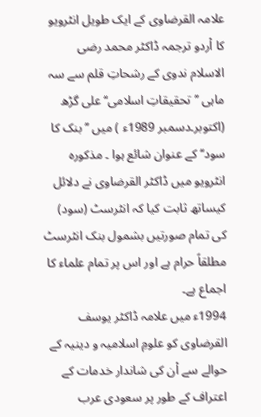علامہ القرضاوی کے ایک طویل انٹرویو کا اْردو ترجمہ ڈاکٹر محمد رضی الاسلام ندوی کے رشحاتِ قلم سے سہ ماہی ’’تحقیقاتِ اسلامی‘‘ علی گڑھ (اکتوبر۔دسمبر 1989ء ) میں ’’بنک کا سود‘‘ کے عنوان شائع ہوا ۔ مذکورہ انٹرویو میں ڈاکٹر القرضاوی نے دلائل کیساتھ ثابت کیا کہ انٹرسٹ (سود) کی تمام صورتیں بشمول بنک انٹرسٹ مطلقاً حرام ہے اور اس پر تمام علماء کا اجماع ہے۔
1994ء میں علامہ ڈاکٹر یوسف القرضاوی کو علومِ اسلامیہ و دینیہ کے حوالے سے اْن کی شاندار خدمات کے اعتراف کے طور پر سعودی عرب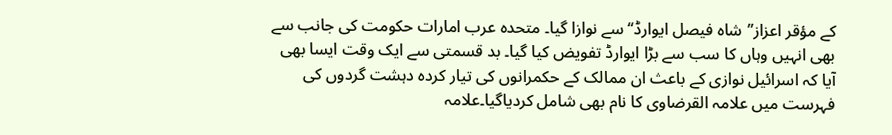کے مؤقر اعزاز’’شاہ فیصل ایوارڈ‘‘ سے نوازا گیا۔ متحدہ عرب امارات حکومت کی جانب سے بھی انہیں وہاں کا سب سے بڑا ایوارڈ تفویض کیا گیا۔ بد قسمتی سے ایک وقت ایسا بھی آیا کہ اسرائیل نوازی کے باعث ان ممالک کے حکمرانوں کی تیار کردہ دہشت گردوں کی فہرست میں علامہ القرضاوی کا نام بھی شامل کردیاگیا۔علامہ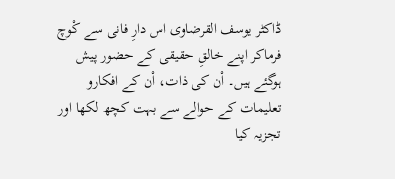ڈاکٹر یوسف القرضاوی اس دارِ فانی سے کْوچ فرماکر اپنے خالقِ حقیقی کے حضور پیش ہوگئے ہیں۔ اْن کی ذات، اْن کے افکارو تعلیمات کے حوالے سے بہت کچھ لکھا اور تجزیہ کیا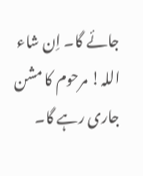جائے گا۔ اِن شاء اللہ! مرحوم کا مشن جاری رہے گا۔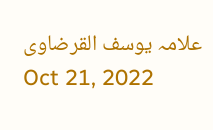علامہ یوسف القرضاوی
Oct 21, 2022